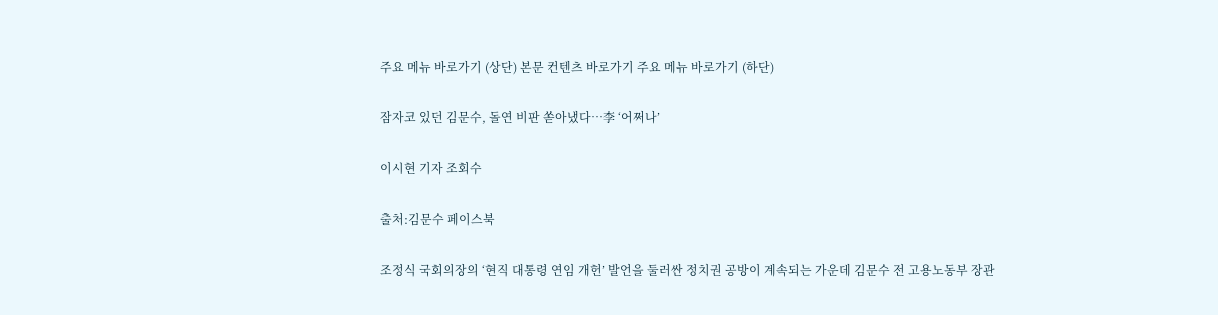주요 메뉴 바로가기 (상단) 본문 컨텐츠 바로가기 주요 메뉴 바로가기 (하단)

잠자코 있던 김문수, 돌연 비판 쏟아냈다…李 ‘어쩌나’

이시현 기자 조회수

출처:김문수 페이스북

조정식 국회의장의 ‘현직 대통령 연임 개헌’ 발언을 둘러싼 정치권 공방이 계속되는 가운데 김문수 전 고용노동부 장관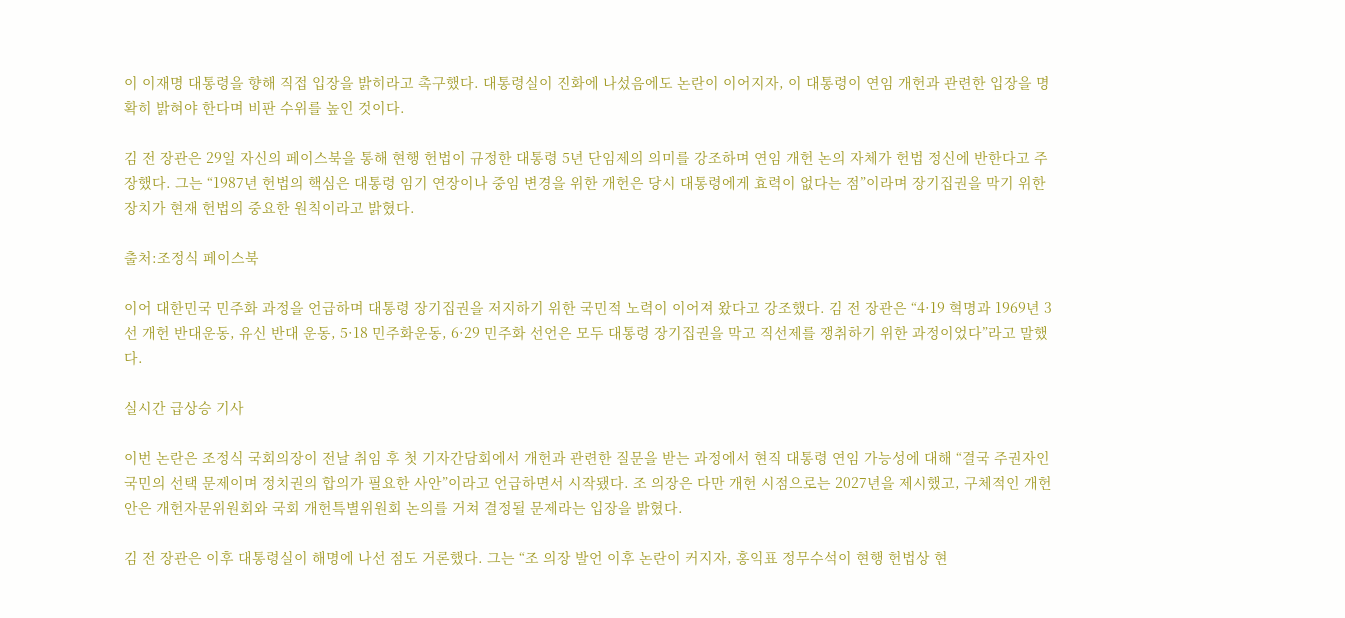이 이재명 대통령을 향해 직접 입장을 밝히라고 촉구했다. 대통령실이 진화에 나섰음에도 논란이 이어지자, 이 대통령이 연임 개헌과 관련한 입장을 명확히 밝혀야 한다며 비판 수위를 높인 것이다.

김 전 장관은 29일 자신의 페이스북을 통해 현행 헌법이 규정한 대통령 5년 단임제의 의미를 강조하며 연임 개헌 논의 자체가 헌법 정신에 반한다고 주장했다. 그는 “1987년 헌법의 핵심은 대통령 임기 연장이나 중임 변경을 위한 개헌은 당시 대통령에게 효력이 없다는 점”이라며 장기집권을 막기 위한 장치가 현재 헌법의 중요한 원칙이라고 밝혔다.

출처:조정식 페이스북

이어 대한민국 민주화 과정을 언급하며 대통령 장기집권을 저지하기 위한 국민적 노력이 이어져 왔다고 강조했다. 김 전 장관은 “4·19 혁명과 1969년 3선 개헌 반대운동, 유신 반대 운동, 5·18 민주화운동, 6·29 민주화 선언은 모두 대통령 장기집권을 막고 직선제를 쟁취하기 위한 과정이었다”라고 말했다.

실시간 급상승 기사

이번 논란은 조정식 국회의장이 전날 취임 후 첫 기자간담회에서 개헌과 관련한 질문을 받는 과정에서 현직 대통령 연임 가능성에 대해 “결국 주권자인 국민의 선택 문제이며 정치권의 합의가 필요한 사안”이라고 언급하면서 시작됐다. 조 의장은 다만 개헌 시점으로는 2027년을 제시했고, 구체적인 개헌안은 개헌자문위원회와 국회 개헌특별위원회 논의를 거쳐 결정될 문제라는 입장을 밝혔다.

김 전 장관은 이후 대통령실이 해명에 나선 점도 거론했다. 그는 “조 의장 발언 이후 논란이 커지자, 홍익표 정무수석이 현행 헌법상 현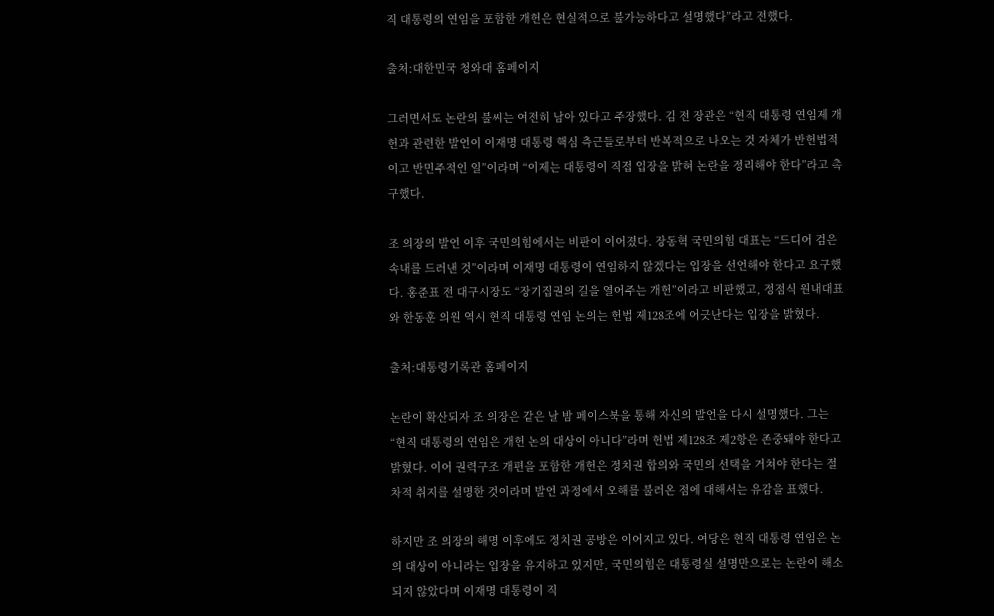직 대통령의 연임을 포함한 개헌은 현실적으로 불가능하다고 설명했다”라고 전했다.

출처:대한민국 청와대 홈페이지

그러면서도 논란의 불씨는 여전히 남아 있다고 주장했다. 김 전 장관은 “현직 대통령 연임제 개헌과 관련한 발언이 이재명 대통령 핵심 측근들로부터 반복적으로 나오는 것 자체가 반헌법적이고 반민주적인 일”이라며 “이제는 대통령이 직접 입장을 밝혀 논란을 정리해야 한다”라고 촉구했다.

조 의장의 발언 이후 국민의힘에서는 비판이 이어졌다. 장동혁 국민의힘 대표는 “드디어 검은 속내를 드러낸 것”이라며 이재명 대통령이 연임하지 않겠다는 입장을 선언해야 한다고 요구했다. 홍준표 전 대구시장도 “장기집권의 길을 열어주는 개헌”이라고 비판했고, 정점식 원내대표와 한동훈 의원 역시 현직 대통령 연임 논의는 헌법 제128조에 어긋난다는 입장을 밝혔다.

출처:대통령기록관 홈페이지

논란이 확산되자 조 의장은 같은 날 밤 페이스북을 통해 자신의 발언을 다시 설명했다. 그는 “현직 대통령의 연임은 개헌 논의 대상이 아니다”라며 헌법 제128조 제2항은 존중돼야 한다고 밝혔다. 이어 권력구조 개편을 포함한 개헌은 정치권 합의와 국민의 선택을 거쳐야 한다는 절차적 취지를 설명한 것이라며 발언 과정에서 오해를 불러온 점에 대해서는 유감을 표했다.

하지만 조 의장의 해명 이후에도 정치권 공방은 이어지고 있다. 여당은 현직 대통령 연임은 논의 대상이 아니라는 입장을 유지하고 있지만, 국민의힘은 대통령실 설명만으로는 논란이 해소되지 않았다며 이재명 대통령이 직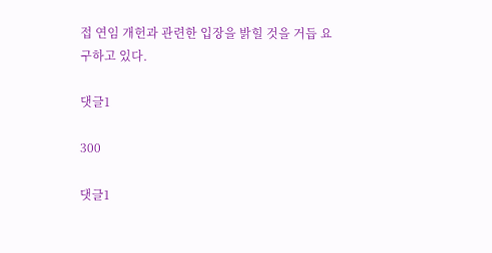접 연임 개헌과 관련한 입장을 밝힐 것을 거듭 요구하고 있다.

댓글1

300

댓글1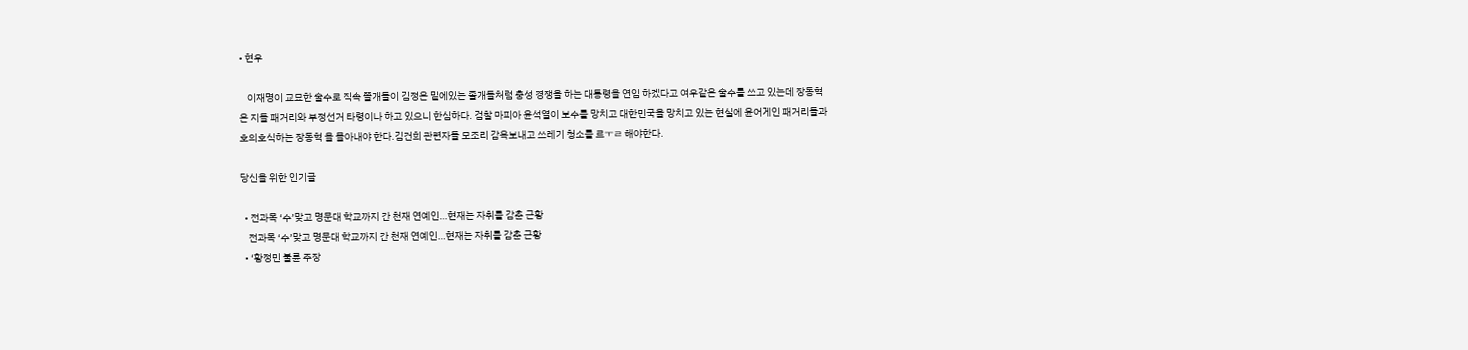• 현우

    이재명이 교묘한 술수로 직속 쫄개들이 김정은 밑에있는 졸개들처럼 충성 경쟁을 하는 대통령을 연임 하겠다고 여우같은 술수를 쓰고 있는데 장동혁은 지들 패거리와 부정선거 타령이나 하고 있으니 한심하다. 검찰 마피아 윤석열이 보수를 망치고 대한민국을 망치고 있는 현실에 윤어게인 패거리들과 호의호식하는 장동혁 을 몰아내야 한다.김건희 관련자들 모조리 감옥보내고 쓰레기 청소를 르ㅜㄹ 해야한다.

당신을 위한 인기글

  • 전과목 ‘수’맞고 명문대 학교까지 간 천재 연예인…현재는 자취를 감춘 근황
    전과목 ‘수’맞고 명문대 학교까지 간 천재 연예인…현재는 자취를 감춘 근황
  • ‘황정민 불륜 주장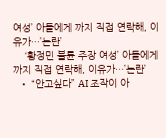여성’ 아들에게 까지 직접 연락해, 이유가…’논란’
    ‘황정민 불륜 주장 여성’ 아들에게 까지 직접 연락해, 이유가…’논란’
  • “안고싶다” AI 조작이 아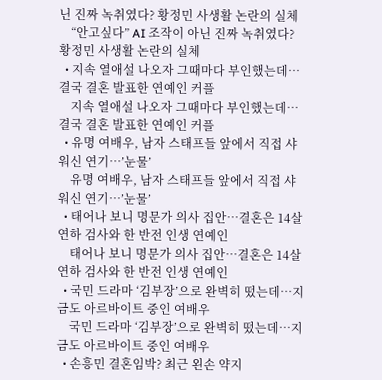닌 진짜 녹취였다? 황정민 사생활 논란의 실체
    “안고싶다” AI 조작이 아닌 진짜 녹취였다? 황정민 사생활 논란의 실체
  • 지속 열애설 나오자 그때마다 부인했는데…결국 결혼 발표한 연예인 커플
    지속 열애설 나오자 그때마다 부인했는데…결국 결혼 발표한 연예인 커플
  • 유명 여배우, 남자 스태프들 앞에서 직접 샤워신 연기…’눈물’
    유명 여배우, 남자 스태프들 앞에서 직접 샤워신 연기…’눈물’
  • 태어나 보니 명문가 의사 집안…결혼은 14살 연하 검사와 한 반전 인생 연예인
    태어나 보니 명문가 의사 집안…결혼은 14살 연하 검사와 한 반전 인생 연예인
  • 국민 드라마 ‘김부장’으로 완벽히 떴는데…지금도 아르바이트 중인 여배우
    국민 드라마 ‘김부장’으로 완벽히 떴는데…지금도 아르바이트 중인 여배우
  • 손흥민 결혼임박? 최근 왼손 약지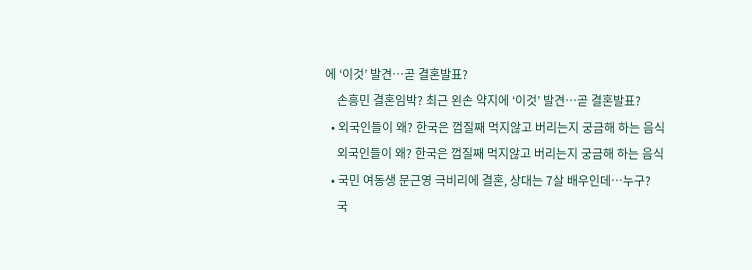에 ‘이것’ 발견…곧 결혼발표?
    손흥민 결혼임박? 최근 왼손 약지에 ‘이것’ 발견…곧 결혼발표?
  • 외국인들이 왜? 한국은 껍질째 먹지않고 버리는지 궁금해 하는 음식
    외국인들이 왜? 한국은 껍질째 먹지않고 버리는지 궁금해 하는 음식
  • 국민 여동생 문근영 극비리에 결혼, 상대는 7살 배우인데…누구?
    국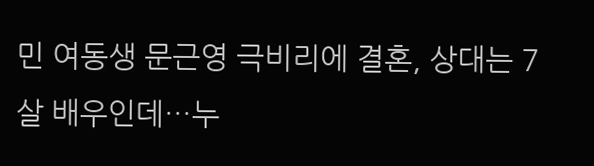민 여동생 문근영 극비리에 결혼, 상대는 7살 배우인데…누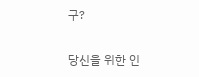구?

당신을 위한 인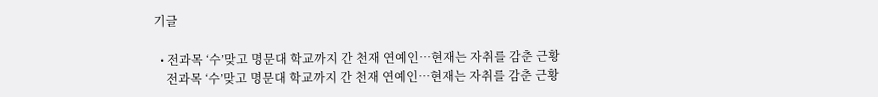기글

  • 전과목 ‘수’맞고 명문대 학교까지 간 천재 연예인…현재는 자취를 감춘 근황
    전과목 ‘수’맞고 명문대 학교까지 간 천재 연예인…현재는 자취를 감춘 근황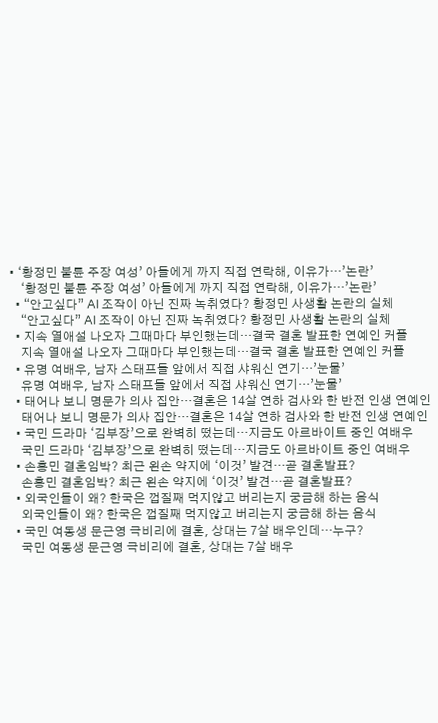• ‘황정민 불륜 주장 여성’ 아들에게 까지 직접 연락해, 이유가…’논란’
    ‘황정민 불륜 주장 여성’ 아들에게 까지 직접 연락해, 이유가…’논란’
  • “안고싶다” AI 조작이 아닌 진짜 녹취였다? 황정민 사생활 논란의 실체
    “안고싶다” AI 조작이 아닌 진짜 녹취였다? 황정민 사생활 논란의 실체
  • 지속 열애설 나오자 그때마다 부인했는데…결국 결혼 발표한 연예인 커플
    지속 열애설 나오자 그때마다 부인했는데…결국 결혼 발표한 연예인 커플
  • 유명 여배우, 남자 스태프들 앞에서 직접 샤워신 연기…’눈물’
    유명 여배우, 남자 스태프들 앞에서 직접 샤워신 연기…’눈물’
  • 태어나 보니 명문가 의사 집안…결혼은 14살 연하 검사와 한 반전 인생 연예인
    태어나 보니 명문가 의사 집안…결혼은 14살 연하 검사와 한 반전 인생 연예인
  • 국민 드라마 ‘김부장’으로 완벽히 떴는데…지금도 아르바이트 중인 여배우
    국민 드라마 ‘김부장’으로 완벽히 떴는데…지금도 아르바이트 중인 여배우
  • 손흥민 결혼임박? 최근 왼손 약지에 ‘이것’ 발견…곧 결혼발표?
    손흥민 결혼임박? 최근 왼손 약지에 ‘이것’ 발견…곧 결혼발표?
  • 외국인들이 왜? 한국은 껍질째 먹지않고 버리는지 궁금해 하는 음식
    외국인들이 왜? 한국은 껍질째 먹지않고 버리는지 궁금해 하는 음식
  • 국민 여동생 문근영 극비리에 결혼, 상대는 7살 배우인데…누구?
    국민 여동생 문근영 극비리에 결혼, 상대는 7살 배우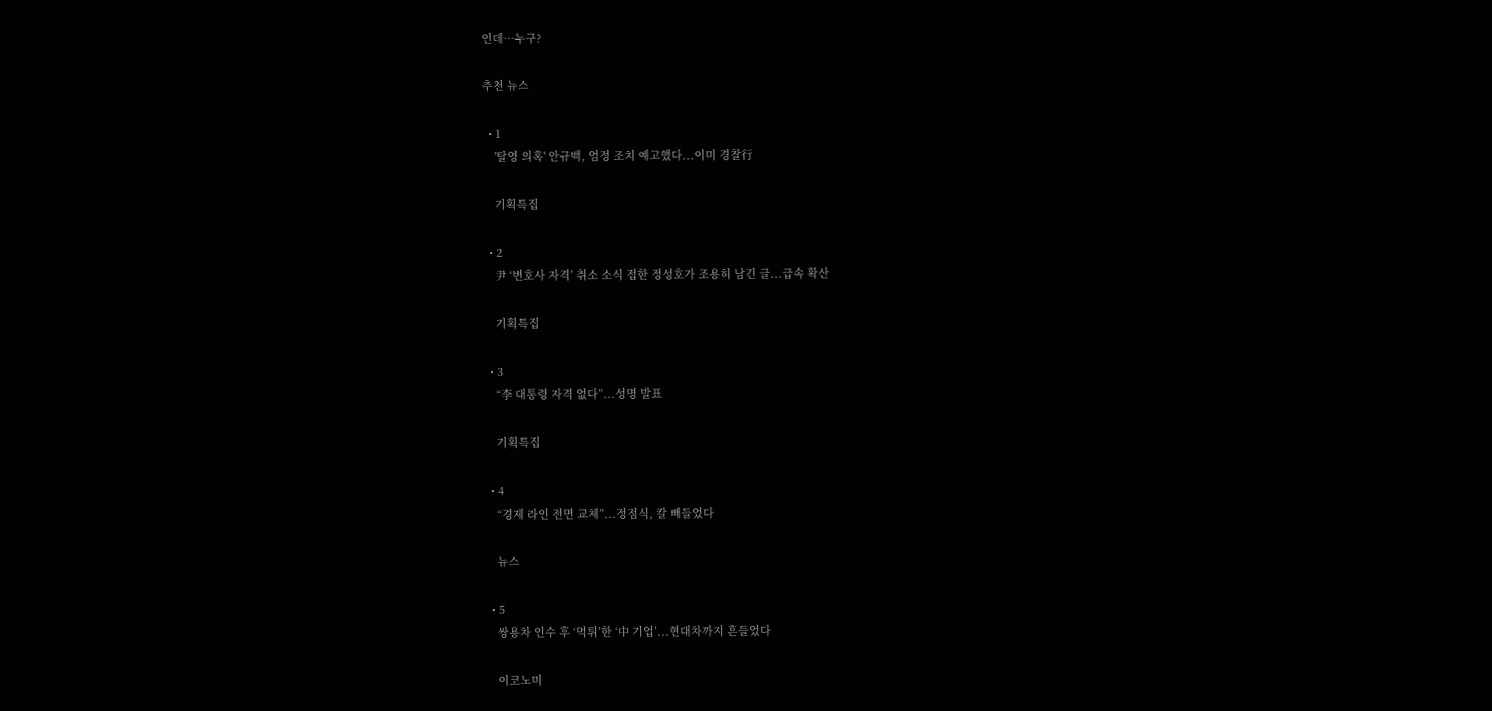인데…누구?

추천 뉴스

  • 1
    '탈영 의혹' 안규백, 엄정 조치 예고했다...이미 경찰行

    기획특집

  • 2
    尹 ‘변호사 자격’ 취소 소식 접한 정성호가 조용히 남긴 글...급속 확산

    기획특집

  • 3
    “李 대통령 자격 없다”...성명 발표

    기획특집

  • 4
    “경제 라인 전면 교체”...정점식, 칼 빼들었다

    뉴스

  • 5
    쌍용차 인수 후 ‘먹튀’한 ‘中 기업’...현대차까지 흔들었다

    이코노미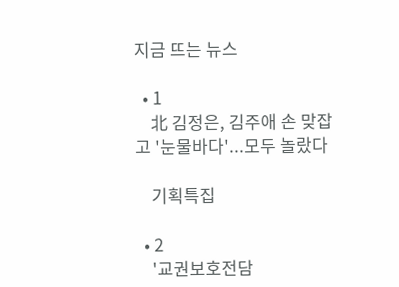지금 뜨는 뉴스

  • 1
    北 김정은, 김주애 손 맞잡고 '눈물바다'...모두 놀랐다

    기획특집

  • 2
    '교권보호전담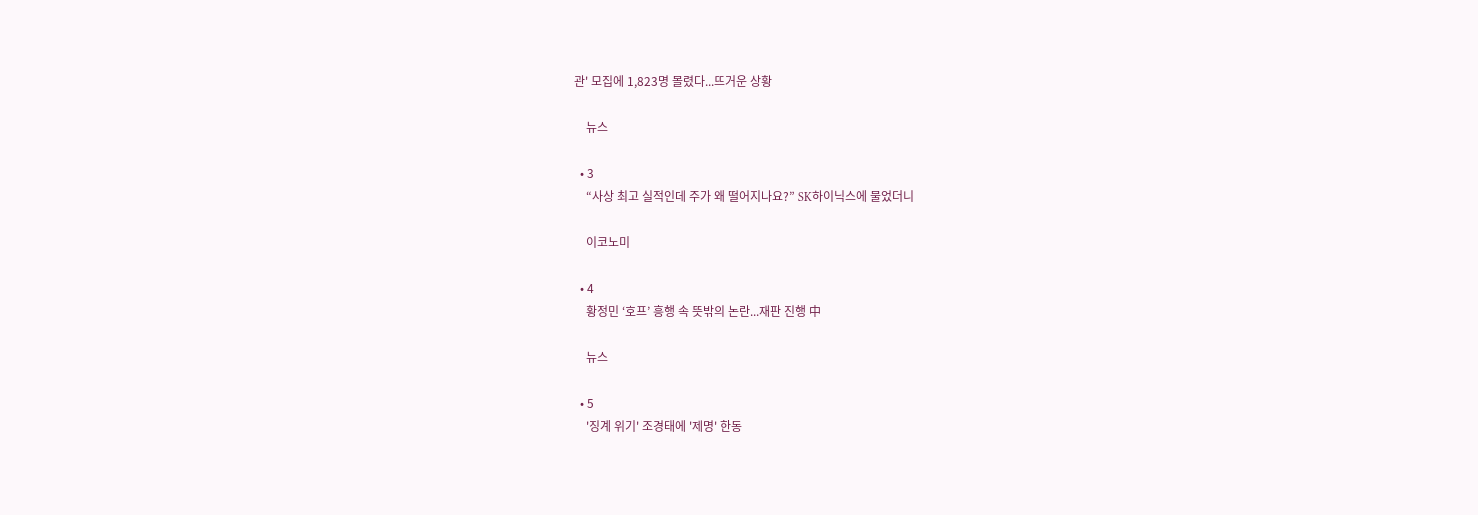관' 모집에 1,823명 몰렸다...뜨거운 상황

    뉴스

  • 3
    “사상 최고 실적인데 주가 왜 떨어지나요?” SK하이닉스에 물었더니

    이코노미

  • 4
    황정민 ‘호프’ 흥행 속 뜻밖의 논란...재판 진행 中

    뉴스

  • 5
    '징계 위기' 조경태에 '제명' 한동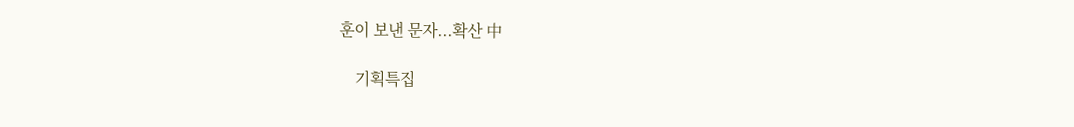훈이 보낸 문자...확산 中

    기획특집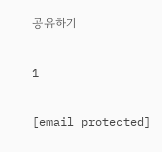공유하기

1

[email protected]